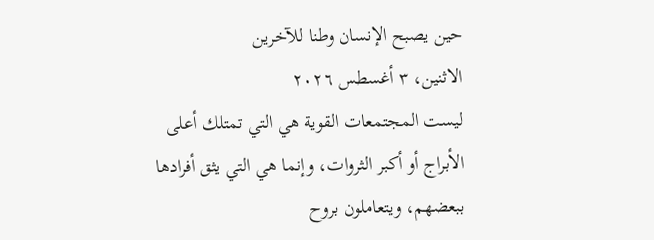حين يصبح الإنسان وطنا للآخرين
الاثنين، ٣ أغسطس ٢٠٢٦
ليست المجتمعات القوية هي التي تمتلك أعلى الأبراج أو أكبر الثروات، وإنما هي التي يثق أفرادها ببعضهم، ويتعاملون بروح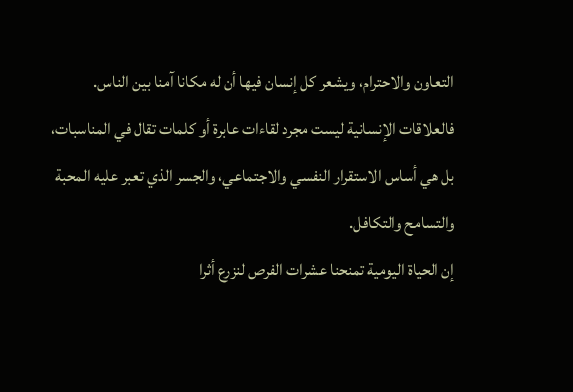التعاون والاحترام، ويشعر كل إنسان فيها أن له مكانا آمنا بين الناس. فالعلاقات الإنسانية ليست مجرد لقاءات عابرة أو كلمات تقال في المناسبات، بل هي أساس الاستقرار النفسي والاجتماعي، والجسر الذي تعبر عليه المحبة والتسامح والتكافل.
إن الحياة اليومية تمنحنا عشرات الفرص لنزرع أثرا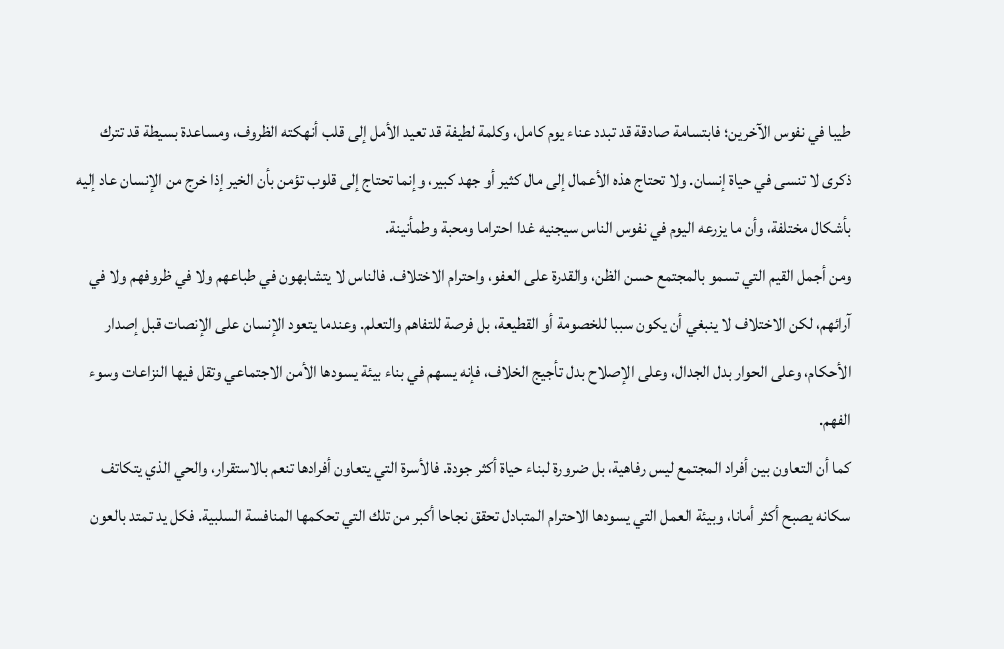طيبا في نفوس الآخرين؛ فابتسامة صادقة قد تبدد عناء يوم كامل، وكلمة لطيفة قد تعيد الأمل إلى قلب أنهكته الظروف، ومساعدة بسيطة قد تترك ذكرى لا تنسى في حياة إنسان. ولا تحتاج هذه الأعمال إلى مال كثير أو جهد كبير، وإنما تحتاج إلى قلوب تؤمن بأن الخير إذا خرج من الإنسان عاد إليه بأشكال مختلفة، وأن ما يزرعه اليوم في نفوس الناس سيجنيه غدا احتراما ومحبة وطمأنينة.
ومن أجمل القيم التي تسمو بالمجتمع حسن الظن، والقدرة على العفو، واحترام الاختلاف. فالناس لا يتشابهون في طباعهم ولا في ظروفهم ولا في آرائهم، لكن الاختلاف لا ينبغي أن يكون سببا للخصومة أو القطيعة، بل فرصة للتفاهم والتعلم. وعندما يتعود الإنسان على الإنصات قبل إصدار الأحكام، وعلى الحوار بدل الجدال، وعلى الإصلاح بدل تأجيج الخلاف، فإنه يسهم في بناء بيئة يسودها الأمن الاجتماعي وتقل فيها النزاعات وسوء الفهم.
كما أن التعاون بين أفراد المجتمع ليس رفاهية، بل ضرورة لبناء حياة أكثر جودة. فالأسرة التي يتعاون أفرادها تنعم بالاستقرار، والحي الذي يتكاتف سكانه يصبح أكثر أمانا، وبيئة العمل التي يسودها الاحترام المتبادل تحقق نجاحا أكبر من تلك التي تحكمها المنافسة السلبية. فكل يد تمتد بالعون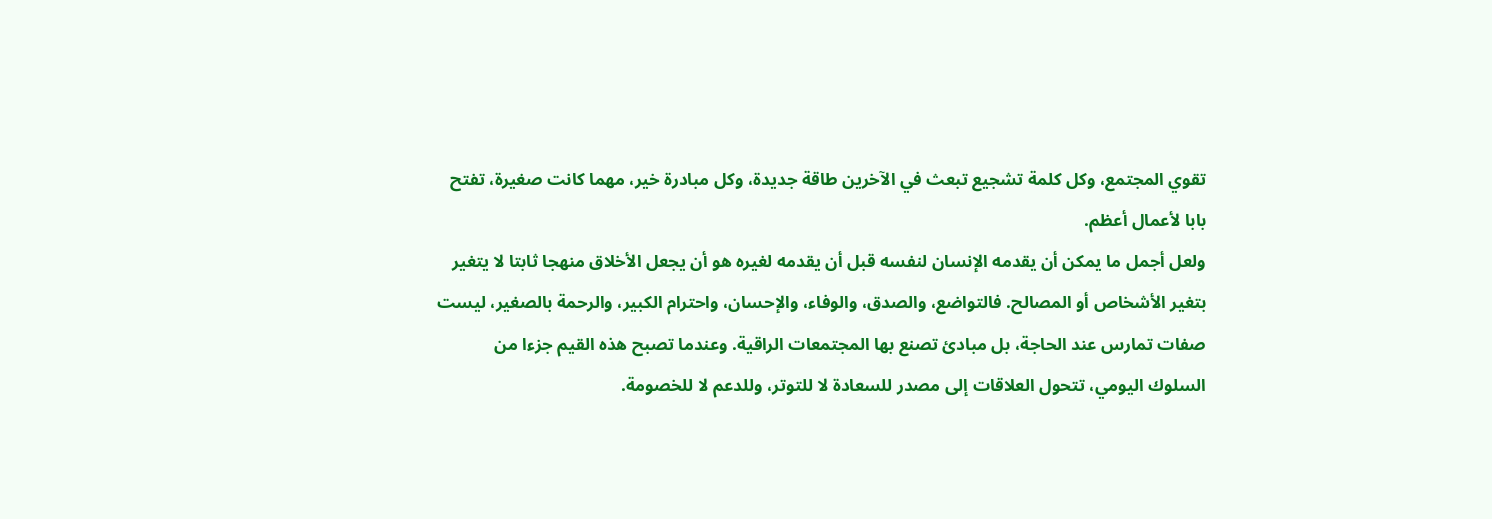تقوي المجتمع، وكل كلمة تشجيع تبعث في الآخرين طاقة جديدة، وكل مبادرة خير، مهما كانت صغيرة، تفتح بابا لأعمال أعظم.
ولعل أجمل ما يمكن أن يقدمه الإنسان لنفسه قبل أن يقدمه لغيره هو أن يجعل الأخلاق منهجا ثابتا لا يتغير بتغير الأشخاص أو المصالح. فالتواضع، والصدق، والوفاء، والإحسان، واحترام الكبير، والرحمة بالصغير، ليست صفات تمارس عند الحاجة، بل مبادئ تصنع بها المجتمعات الراقية. وعندما تصبح هذه القيم جزءا من السلوك اليومي، تتحول العلاقات إلى مصدر للسعادة لا للتوتر، وللدعم لا للخصومة.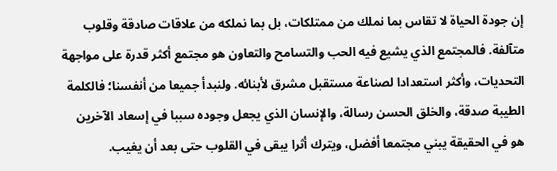إن جودة الحياة لا تقاس بما نملك من ممتلكات، بل بما نملكه من علاقات صادقة وقلوب متآلفة. فالمجتمع الذي يشيع فيه الحب والتسامح والتعاون هو مجتمع أكثر قدرة على مواجهة التحديات، وأكثر استعدادا لصناعة مستقبل مشرق لأبنائه. ولنبدأ جميعا من أنفسنا؛ فالكلمة الطيبة صدقة، والخلق الحسن رسالة، والإنسان الذي يجعل وجوده سببا في إسعاد الآخرين هو في الحقيقة يبني مجتمعا أفضل، ويترك أثرا يبقى في القلوب حتى بعد أن يغيب.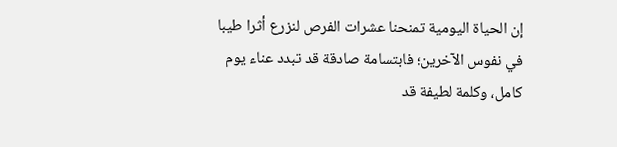إن الحياة اليومية تمنحنا عشرات الفرص لنزرع أثرا طيبا في نفوس الآخرين؛ فابتسامة صادقة قد تبدد عناء يوم كامل، وكلمة لطيفة قد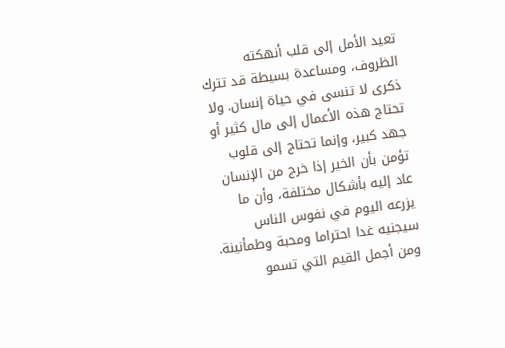تعيد الأمل إلى قلب أنهكته الظروف، ومساعدة بسيطة قد تترك ذكرى لا تنسى في حياة إنسان. ولا تحتاج هذه الأعمال إلى مال كثير أو جهد كبير، وإنما تحتاج إلى قلوب تؤمن بأن الخير إذا خرج من الإنسان عاد إليه بأشكال مختلفة، وأن ما يزرعه اليوم في نفوس الناس سيجنيه غدا احتراما ومحبة وطمأنينة.
ومن أجمل القيم التي تسمو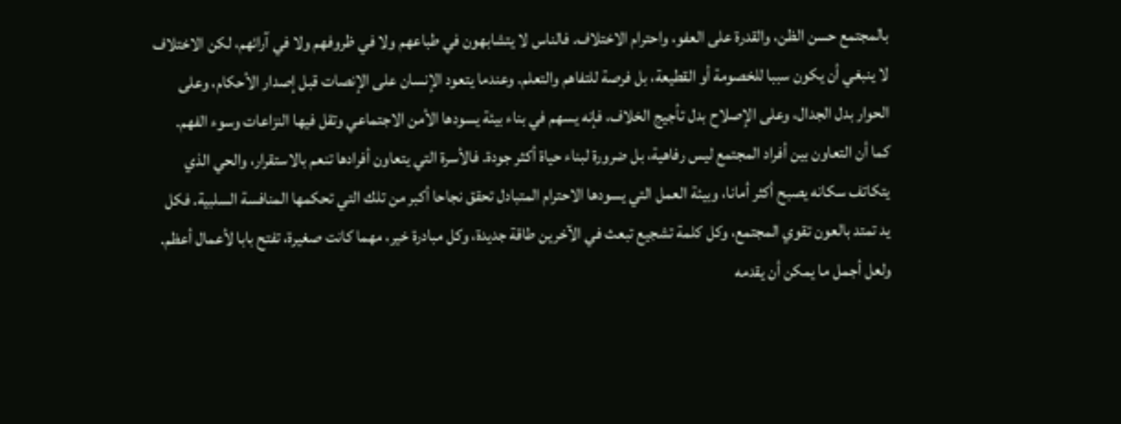بالمجتمع حسن الظن، والقدرة على العفو، واحترام الاختلاف. فالناس لا يتشابهون في طباعهم ولا في ظروفهم ولا في آرائهم، لكن الاختلاف لا ينبغي أن يكون سببا للخصومة أو القطيعة، بل فرصة للتفاهم والتعلم. وعندما يتعود الإنسان على الإنصات قبل إصدار الأحكام، وعلى الحوار بدل الجدال، وعلى الإصلاح بدل تأجيج الخلاف، فإنه يسهم في بناء بيئة يسودها الأمن الاجتماعي وتقل فيها النزاعات وسوء الفهم.
كما أن التعاون بين أفراد المجتمع ليس رفاهية، بل ضرورة لبناء حياة أكثر جودة. فالأسرة التي يتعاون أفرادها تنعم بالاستقرار، والحي الذي يتكاتف سكانه يصبح أكثر أمانا، وبيئة العمل التي يسودها الاحترام المتبادل تحقق نجاحا أكبر من تلك التي تحكمها المنافسة السلبية. فكل يد تمتد بالعون تقوي المجتمع، وكل كلمة تشجيع تبعث في الآخرين طاقة جديدة، وكل مبادرة خير، مهما كانت صغيرة، تفتح بابا لأعمال أعظم.
ولعل أجمل ما يمكن أن يقدمه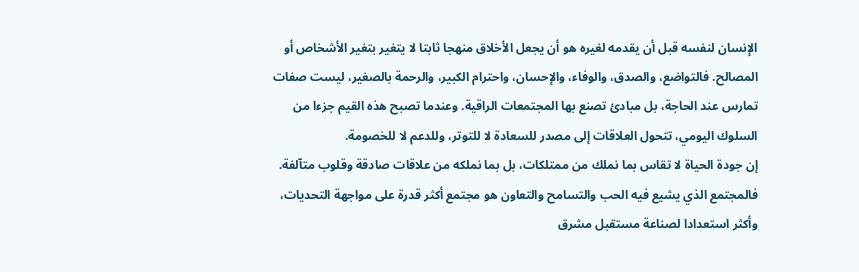الإنسان لنفسه قبل أن يقدمه لغيره هو أن يجعل الأخلاق منهجا ثابتا لا يتغير بتغير الأشخاص أو المصالح. فالتواضع، والصدق، والوفاء، والإحسان، واحترام الكبير، والرحمة بالصغير، ليست صفات تمارس عند الحاجة، بل مبادئ تصنع بها المجتمعات الراقية. وعندما تصبح هذه القيم جزءا من السلوك اليومي، تتحول العلاقات إلى مصدر للسعادة لا للتوتر، وللدعم لا للخصومة.
إن جودة الحياة لا تقاس بما نملك من ممتلكات، بل بما نملكه من علاقات صادقة وقلوب متآلفة. فالمجتمع الذي يشيع فيه الحب والتسامح والتعاون هو مجتمع أكثر قدرة على مواجهة التحديات، وأكثر استعدادا لصناعة مستقبل مشرق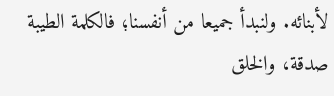لأبنائه. ولنبدأ جميعا من أنفسنا؛ فالكلمة الطيبة صدقة، والخلق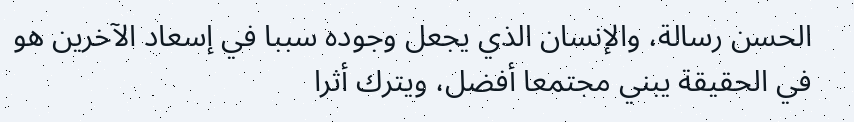الحسن رسالة، والإنسان الذي يجعل وجوده سببا في إسعاد الآخرين هو في الحقيقة يبني مجتمعا أفضل، ويترك أثرا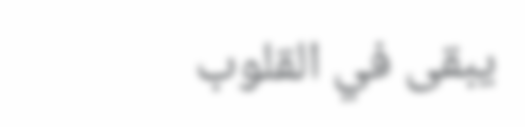يبقى في القلوب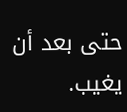حتى بعد أن يغيب.